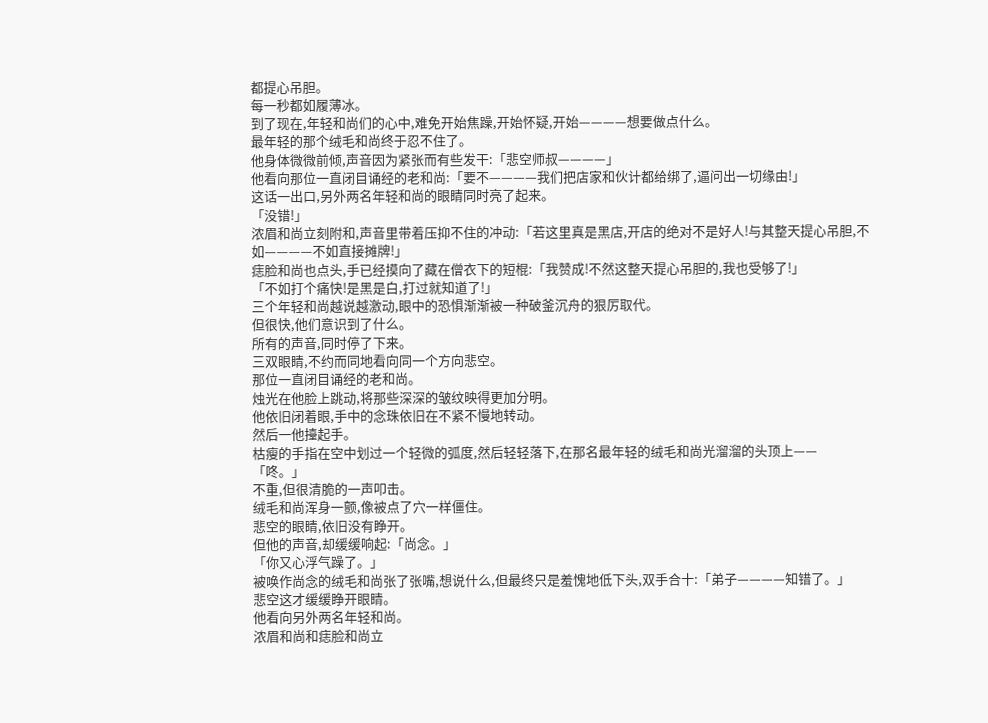都提心吊胆。
每一秒都如履薄冰。
到了现在,年轻和尚们的心中,难免开始焦躁,开始怀疑,开始————想要做点什么。
最年轻的那个绒毛和尚终于忍不住了。
他身体微微前倾,声音因为紧张而有些发干:「悲空师叔————」
他看向那位一直闭目诵经的老和尚:「要不————我们把店家和伙计都给绑了,逼问出一切缘由!」
这话一出口,另外两名年轻和尚的眼睛同时亮了起来。
「没错!」
浓眉和尚立刻附和,声音里带着压抑不住的冲动:「若这里真是黑店,开店的绝对不是好人!与其整天提心吊胆,不如————不如直接摊牌!」
痣脸和尚也点头,手已经摸向了藏在僧衣下的短棍:「我赞成!不然这整天提心吊胆的,我也受够了!」
「不如打个痛快!是黑是白,打过就知道了!」
三个年轻和尚越说越激动,眼中的恐惧渐渐被一种破釜沉舟的狠厉取代。
但很快,他们意识到了什么。
所有的声音,同时停了下来。
三双眼睛,不约而同地看向同一个方向悲空。
那位一直闭目诵经的老和尚。
烛光在他脸上跳动,将那些深深的皱纹映得更加分明。
他依旧闭着眼,手中的念珠依旧在不紧不慢地转动。
然后一他擡起手。
枯瘦的手指在空中划过一个轻微的弧度,然后轻轻落下,在那名最年轻的绒毛和尚光溜溜的头顶上——
「咚。」
不重,但很清脆的一声叩击。
绒毛和尚浑身一颤,像被点了穴一样僵住。
悲空的眼睛,依旧没有睁开。
但他的声音,却缓缓响起:「尚念。」
「你又心浮气躁了。」
被唤作尚念的绒毛和尚张了张嘴,想说什么,但最终只是羞愧地低下头,双手合十:「弟子————知错了。」
悲空这才缓缓睁开眼睛。
他看向另外两名年轻和尚。
浓眉和尚和痣脸和尚立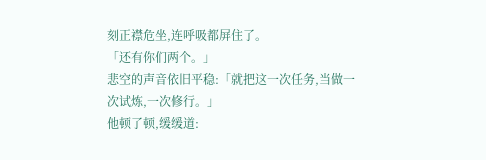刻正襟危坐,连呼吸都屏住了。
「还有你们两个。」
悲空的声音依旧平稳:「就把这一次任务,当做一次试炼,一次修行。」
他顿了顿,缓缓道: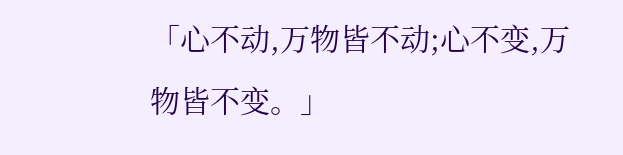「心不动,万物皆不动;心不变,万物皆不变。」